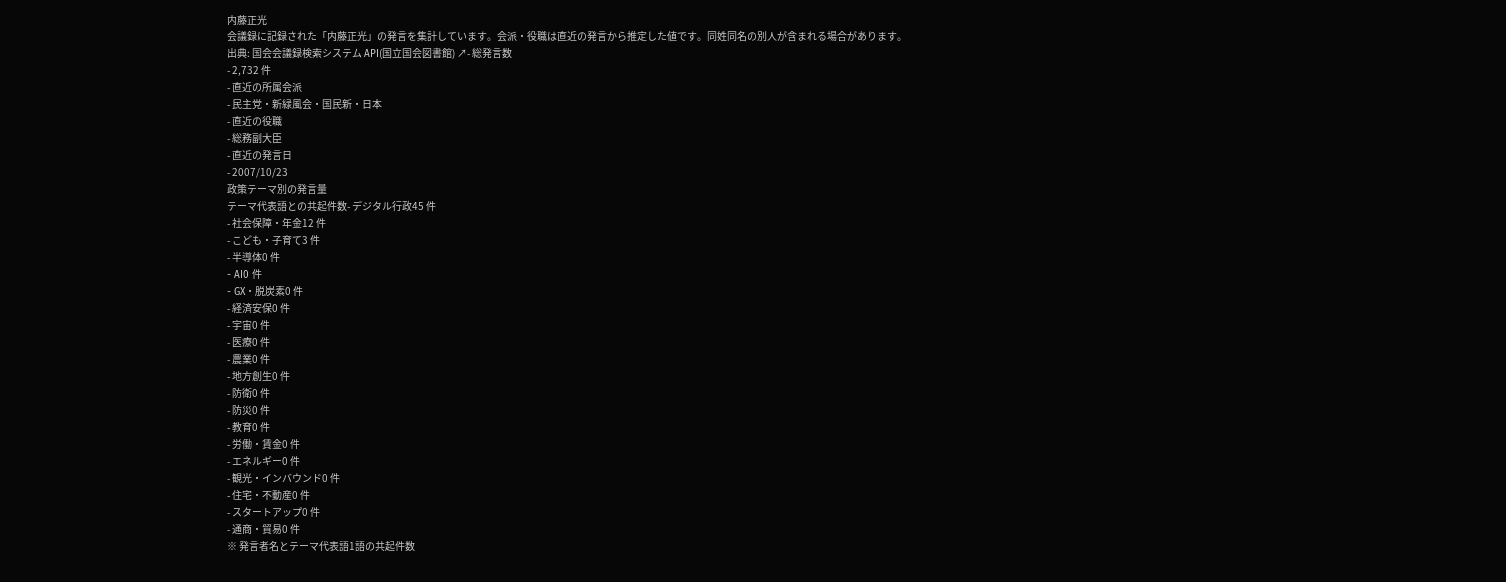内藤正光
会議録に記録された「内藤正光」の発言を集計しています。会派・役職は直近の発言から推定した値です。同姓同名の別人が含まれる場合があります。
出典: 国会会議録検索システム API(国立国会図書館) ↗- 総発言数
- 2,732 件
- 直近の所属会派
- 民主党・新緑風会・国民新・日本
- 直近の役職
- 総務副大臣
- 直近の発言日
- 2007/10/23
政策テーマ別の発言量
テーマ代表語との共起件数- デジタル行政45 件
- 社会保障・年金12 件
- こども・子育て3 件
- 半導体0 件
- AI0 件
- GX・脱炭素0 件
- 経済安保0 件
- 宇宙0 件
- 医療0 件
- 農業0 件
- 地方創生0 件
- 防衛0 件
- 防災0 件
- 教育0 件
- 労働・賃金0 件
- エネルギー0 件
- 観光・インバウンド0 件
- 住宅・不動産0 件
- スタートアップ0 件
- 通商・貿易0 件
※ 発言者名とテーマ代表語1語の共起件数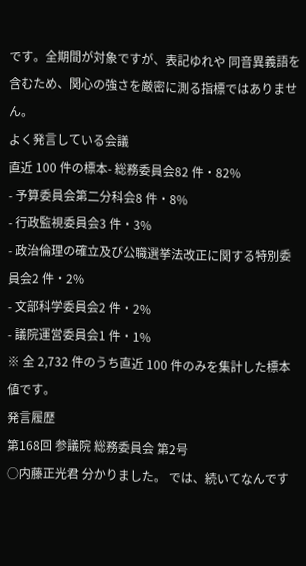です。全期間が対象ですが、表記ゆれや 同音異義語を含むため、関心の強さを厳密に測る指標ではありません。
よく発言している会議
直近 100 件の標本- 総務委員会82 件・82%
- 予算委員会第二分科会8 件・8%
- 行政監視委員会3 件・3%
- 政治倫理の確立及び公職選挙法改正に関する特別委員会2 件・2%
- 文部科学委員会2 件・2%
- 議院運営委員会1 件・1%
※ 全 2,732 件のうち直近 100 件のみを集計した標本値です。
発言履歴
第168回 参議院 総務委員会 第2号
○内藤正光君 分かりました。 では、続いてなんです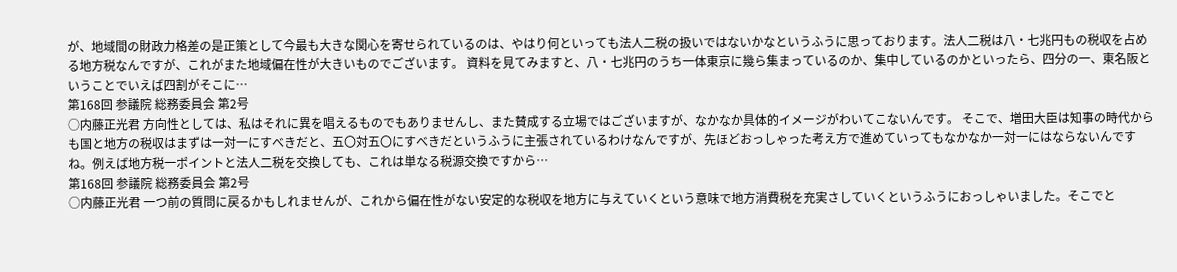が、地域間の財政力格差の是正策として今最も大きな関心を寄せられているのは、やはり何といっても法人二税の扱いではないかなというふうに思っております。法人二税は八・七兆円もの税収を占める地方税なんですが、これがまた地域偏在性が大きいものでございます。 資料を見てみますと、八・七兆円のうち一体東京に幾ら集まっているのか、集中しているのかといったら、四分の一、東名阪ということでいえば四割がそこに…
第168回 参議院 総務委員会 第2号
○内藤正光君 方向性としては、私はそれに異を唱えるものでもありませんし、また賛成する立場ではございますが、なかなか具体的イメージがわいてこないんです。 そこで、増田大臣は知事の時代からも国と地方の税収はまずは一対一にすべきだと、五〇対五〇にすべきだというふうに主張されているわけなんですが、先ほどおっしゃった考え方で進めていってもなかなか一対一にはならないんですね。例えば地方税一ポイントと法人二税を交換しても、これは単なる税源交換ですから…
第168回 参議院 総務委員会 第2号
○内藤正光君 一つ前の質問に戻るかもしれませんが、これから偏在性がない安定的な税収を地方に与えていくという意味で地方消費税を充実さしていくというふうにおっしゃいました。そこでと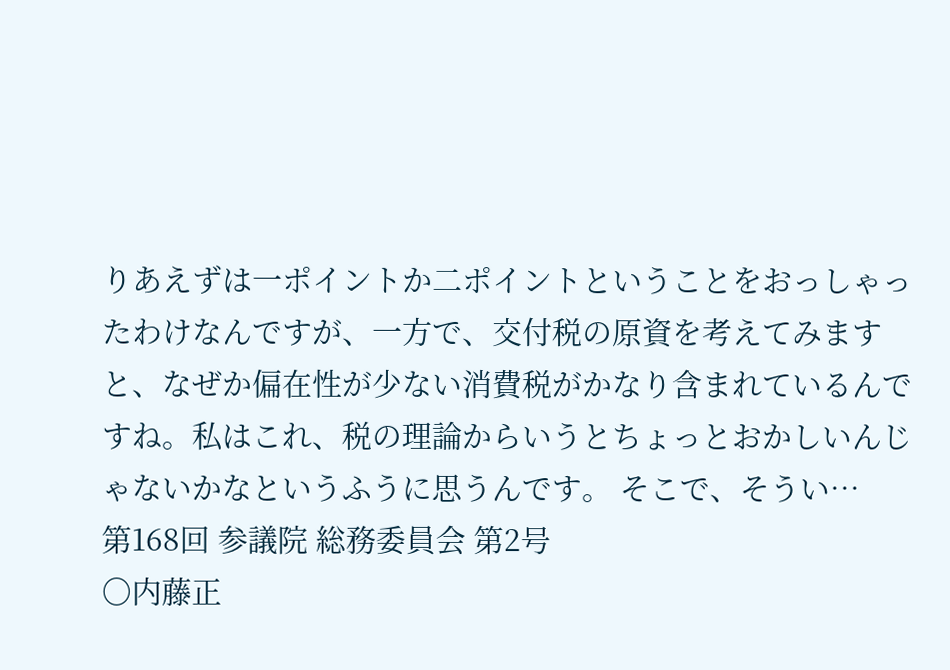りあえずは一ポイントか二ポイントということをおっしゃったわけなんですが、一方で、交付税の原資を考えてみますと、なぜか偏在性が少ない消費税がかなり含まれているんですね。私はこれ、税の理論からいうとちょっとおかしいんじゃないかなというふうに思うんです。 そこで、そうい…
第168回 参議院 総務委員会 第2号
○内藤正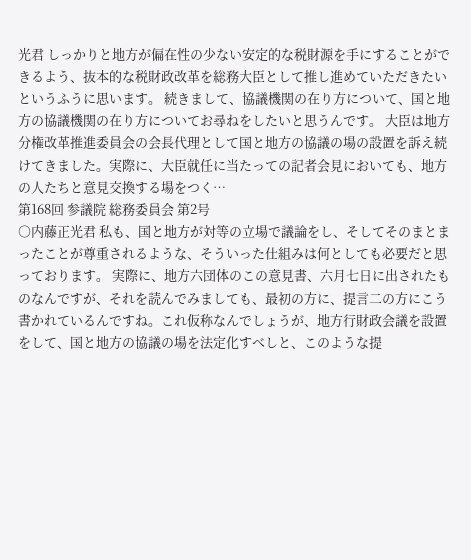光君 しっかりと地方が偏在性の少ない安定的な税財源を手にすることができるよう、抜本的な税財政改革を総務大臣として推し進めていただきたいというふうに思います。 続きまして、協議機関の在り方について、国と地方の協議機関の在り方についてお尋ねをしたいと思うんです。 大臣は地方分権改革推進委員会の会長代理として国と地方の協議の場の設置を訴え続けてきました。実際に、大臣就任に当たっての記者会見においても、地方の人たちと意見交換する場をつく…
第168回 参議院 総務委員会 第2号
○内藤正光君 私も、国と地方が対等の立場で議論をし、そしてそのまとまったことが尊重されるような、そういった仕組みは何としても必要だと思っております。 実際に、地方六団体のこの意見書、六月七日に出されたものなんですが、それを読んでみましても、最初の方に、提言二の方にこう書かれているんですね。これ仮称なんでしょうが、地方行財政会議を設置をして、国と地方の協議の場を法定化すべしと、このような提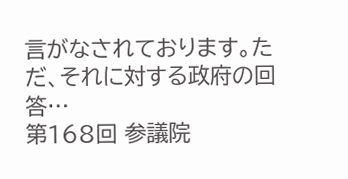言がなされております。ただ、それに対する政府の回答…
第168回 参議院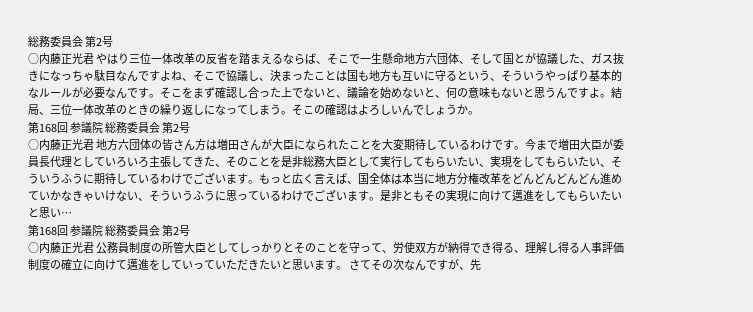総務委員会 第2号
○内藤正光君 やはり三位一体改革の反省を踏まえるならば、そこで一生懸命地方六団体、そして国とが協議した、ガス抜きになっちゃ駄目なんですよね、そこで協議し、決まったことは国も地方も互いに守るという、そういうやっぱり基本的なルールが必要なんです。そこをまず確認し合った上でないと、議論を始めないと、何の意味もないと思うんですよ。結局、三位一体改革のときの繰り返しになってしまう。そこの確認はよろしいんでしょうか。
第168回 参議院 総務委員会 第2号
○内藤正光君 地方六団体の皆さん方は増田さんが大臣になられたことを大変期待しているわけです。今まで増田大臣が委員長代理としていろいろ主張してきた、そのことを是非総務大臣として実行してもらいたい、実現をしてもらいたい、そういうふうに期待しているわけでございます。もっと広く言えば、国全体は本当に地方分権改革をどんどんどんどん進めていかなきゃいけない、そういうふうに思っているわけでございます。是非ともその実現に向けて邁進をしてもらいたいと思い…
第168回 参議院 総務委員会 第2号
○内藤正光君 公務員制度の所管大臣としてしっかりとそのことを守って、労使双方が納得でき得る、理解し得る人事評価制度の確立に向けて邁進をしていっていただきたいと思います。 さてその次なんですが、先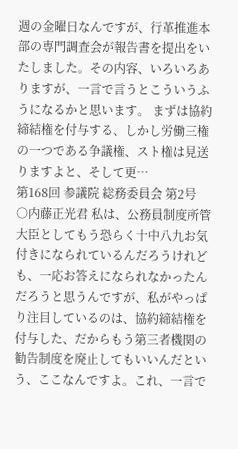週の金曜日なんですが、行革推進本部の専門調査会が報告書を提出をいたしました。その内容、いろいろありますが、一言で言うとこういうふうになるかと思います。 まずは協約締結権を付与する、しかし労働三権の一つである争議権、スト権は見送りますよと、そして更…
第168回 参議院 総務委員会 第2号
○内藤正光君 私は、公務員制度所管大臣としてもう恐らく十中八九お気付きになられているんだろうけれども、一応お答えになられなかったんだろうと思うんですが、私がやっぱり注目しているのは、協約締結権を付与した、だからもう第三者機関の勧告制度を廃止してもいいんだという、ここなんですよ。これ、一言で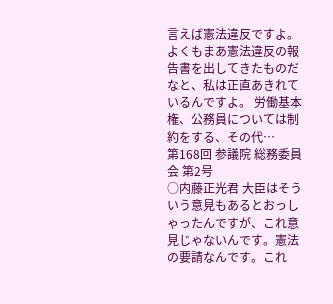言えば憲法違反ですよ。よくもまあ憲法違反の報告書を出してきたものだなと、私は正直あきれているんですよ。 労働基本権、公務員については制約をする、その代…
第168回 参議院 総務委員会 第2号
○内藤正光君 大臣はそういう意見もあるとおっしゃったんですが、これ意見じゃないんです。憲法の要請なんです。これ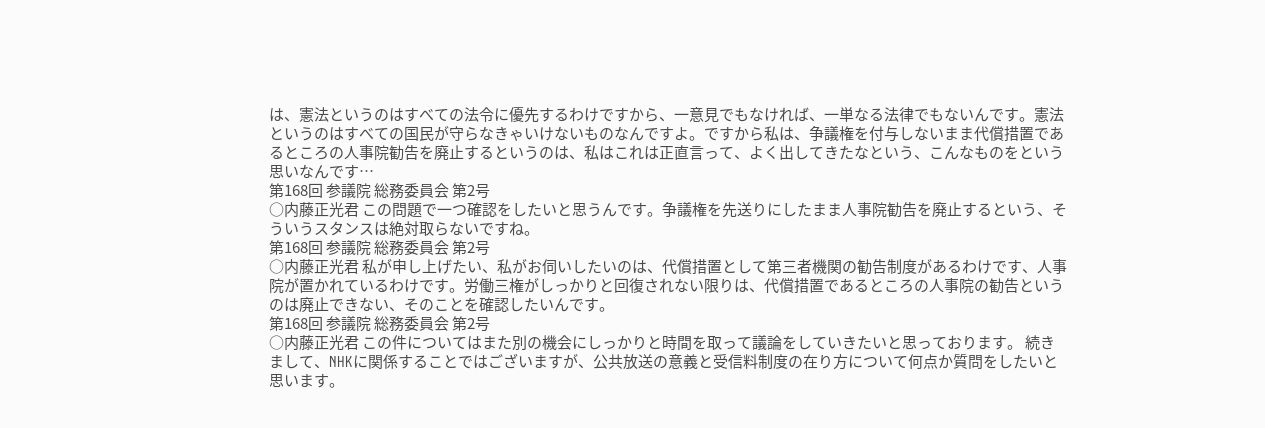は、憲法というのはすべての法令に優先するわけですから、一意見でもなければ、一単なる法律でもないんです。憲法というのはすべての国民が守らなきゃいけないものなんですよ。ですから私は、争議権を付与しないまま代償措置であるところの人事院勧告を廃止するというのは、私はこれは正直言って、よく出してきたなという、こんなものをという思いなんです…
第168回 参議院 総務委員会 第2号
○内藤正光君 この問題で一つ確認をしたいと思うんです。争議権を先送りにしたまま人事院勧告を廃止するという、そういうスタンスは絶対取らないですね。
第168回 参議院 総務委員会 第2号
○内藤正光君 私が申し上げたい、私がお伺いしたいのは、代償措置として第三者機関の勧告制度があるわけです、人事院が置かれているわけです。労働三権がしっかりと回復されない限りは、代償措置であるところの人事院の勧告というのは廃止できない、そのことを確認したいんです。
第168回 参議院 総務委員会 第2号
○内藤正光君 この件についてはまた別の機会にしっかりと時間を取って議論をしていきたいと思っております。 続きまして、NHKに関係することではございますが、公共放送の意義と受信料制度の在り方について何点か質問をしたいと思います。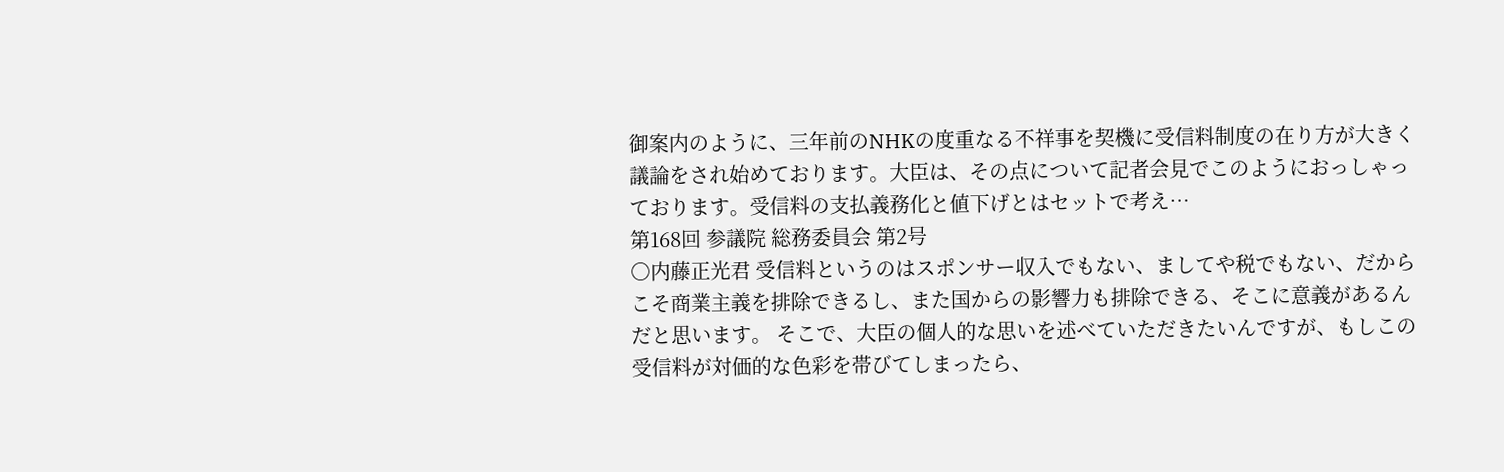御案内のように、三年前のNHKの度重なる不祥事を契機に受信料制度の在り方が大きく議論をされ始めております。大臣は、その点について記者会見でこのようにおっしゃっております。受信料の支払義務化と値下げとはセットで考え…
第168回 参議院 総務委員会 第2号
○内藤正光君 受信料というのはスポンサー収入でもない、ましてや税でもない、だからこそ商業主義を排除できるし、また国からの影響力も排除できる、そこに意義があるんだと思います。 そこで、大臣の個人的な思いを述べていただきたいんですが、もしこの受信料が対価的な色彩を帯びてしまったら、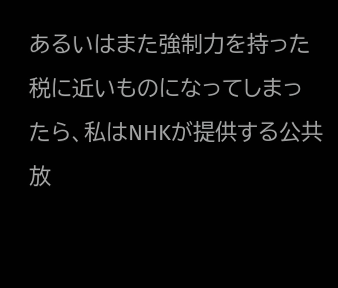あるいはまた強制力を持った税に近いものになってしまったら、私はNHKが提供する公共放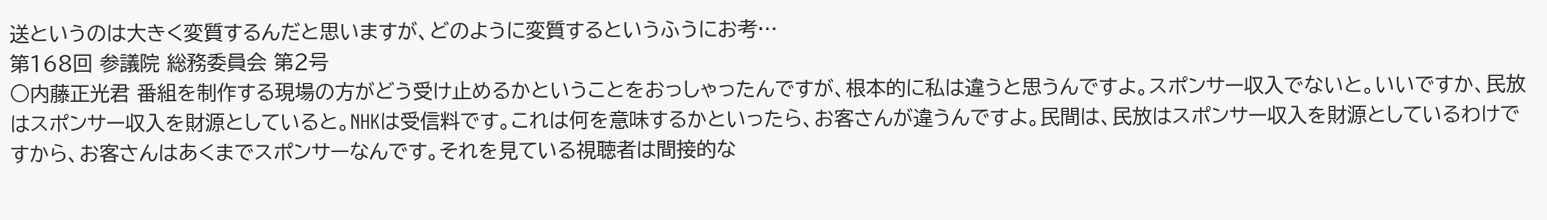送というのは大きく変質するんだと思いますが、どのように変質するというふうにお考…
第168回 参議院 総務委員会 第2号
○内藤正光君 番組を制作する現場の方がどう受け止めるかということをおっしゃったんですが、根本的に私は違うと思うんですよ。スポンサー収入でないと。いいですか、民放はスポンサー収入を財源としていると。NHKは受信料です。これは何を意味するかといったら、お客さんが違うんですよ。民間は、民放はスポンサー収入を財源としているわけですから、お客さんはあくまでスポンサーなんです。それを見ている視聴者は間接的な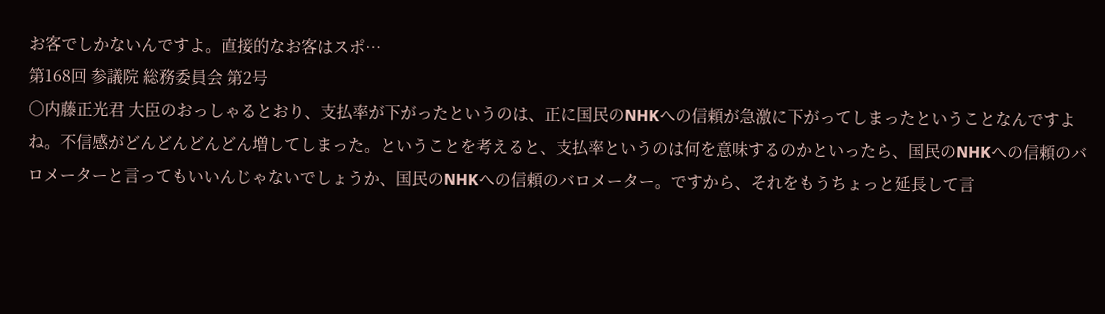お客でしかないんですよ。直接的なお客はスポ…
第168回 参議院 総務委員会 第2号
○内藤正光君 大臣のおっしゃるとおり、支払率が下がったというのは、正に国民のNHKへの信頼が急激に下がってしまったということなんですよね。不信感がどんどんどんどん増してしまった。ということを考えると、支払率というのは何を意味するのかといったら、国民のNHKへの信頼のバロメーターと言ってもいいんじゃないでしょうか、国民のNHKへの信頼のバロメーター。ですから、それをもうちょっと延長して言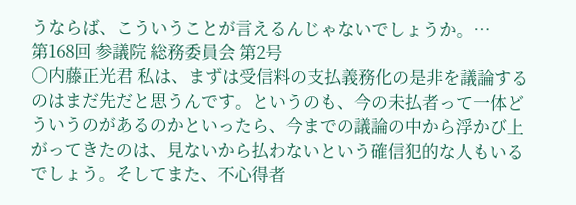うならば、こういうことが言えるんじゃないでしょうか。…
第168回 参議院 総務委員会 第2号
○内藤正光君 私は、まずは受信料の支払義務化の是非を議論するのはまだ先だと思うんです。というのも、今の未払者って一体どういうのがあるのかといったら、今までの議論の中から浮かび上がってきたのは、見ないから払わないという確信犯的な人もいるでしょう。そしてまた、不心得者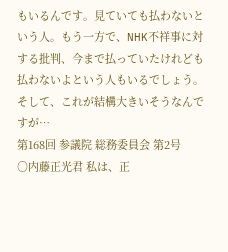もいるんです。見ていても払わないという人。もう一方で、NHK不祥事に対する批判、今まで払っていたけれども払わないよという人もいるでしょう。そして、これが結構大きいそうなんですが…
第168回 参議院 総務委員会 第2号
○内藤正光君 私は、正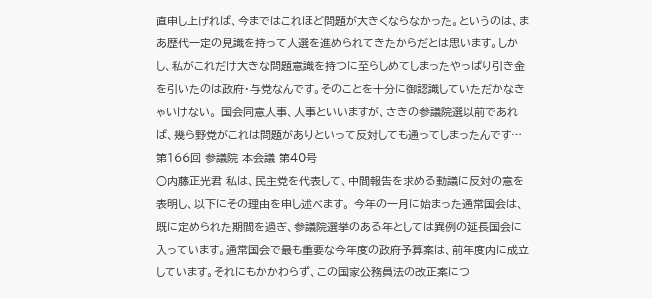直申し上げれば、今まではこれほど問題が大きくならなかった。というのは、まあ歴代一定の見識を持って人選を進められてきたからだとは思います。しかし、私がこれだけ大きな問題意識を持つに至らしめてしまったやっぱり引き金を引いたのは政府・与党なんです。そのことを十分に御認識していただかなきゃいけない。 国会同意人事、人事といいますが、さきの参議院選以前であれば、幾ら野党がこれは問題がありといって反対しても通ってしまったんです…
第166回 参議院 本会議 第40号
○内藤正光君 私は、民主党を代表して、中間報告を求める動議に反対の意を表明し、以下にその理由を申し述べます。 今年の一月に始まった通常国会は、既に定められた期間を過ぎ、参議院選挙のある年としては異例の延長国会に入っています。通常国会で最も重要な今年度の政府予算案は、前年度内に成立しています。それにもかかわらず、この国家公務員法の改正案につ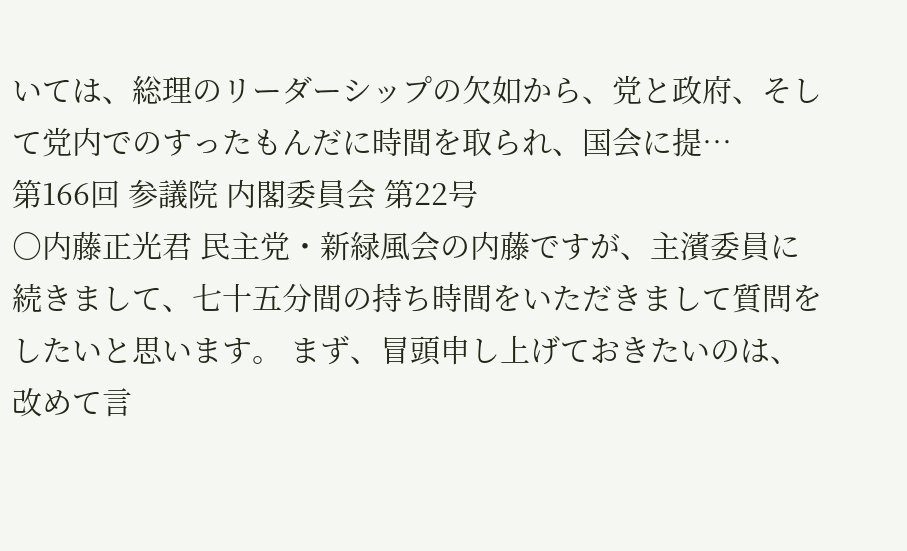いては、総理のリーダーシップの欠如から、党と政府、そして党内でのすったもんだに時間を取られ、国会に提…
第166回 参議院 内閣委員会 第22号
○内藤正光君 民主党・新緑風会の内藤ですが、主濱委員に続きまして、七十五分間の持ち時間をいただきまして質問をしたいと思います。 まず、冒頭申し上げておきたいのは、改めて言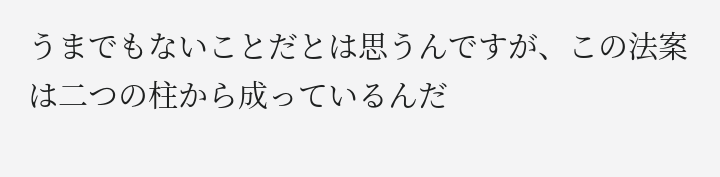うまでもないことだとは思うんですが、この法案は二つの柱から成っているんだ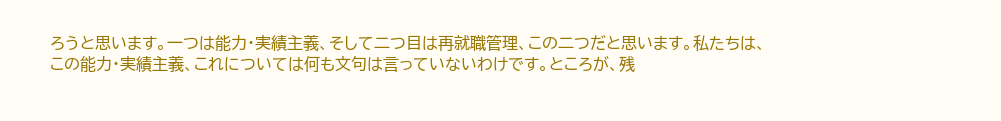ろうと思います。一つは能力・実績主義、そして二つ目は再就職管理、この二つだと思います。私たちは、この能力・実績主義、これについては何も文句は言っていないわけです。ところが、残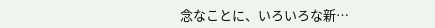念なことに、いろいろな新…